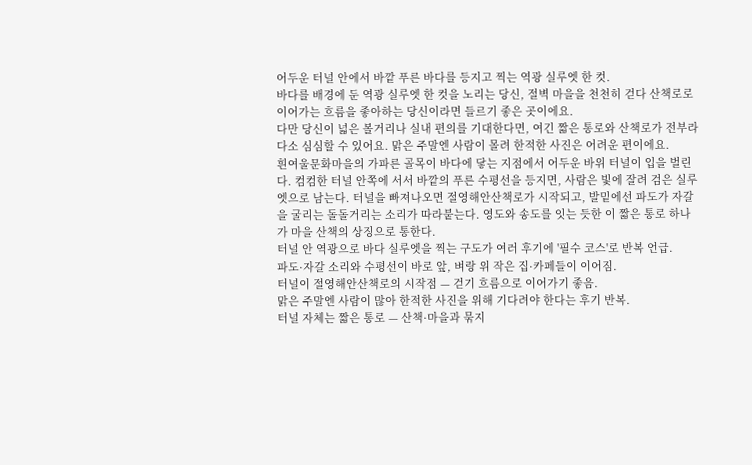어두운 터널 안에서 바깥 푸른 바다를 등지고 찍는 역광 실루엣 한 컷.
바다를 배경에 둔 역광 실루엣 한 컷을 노리는 당신, 절벽 마을을 천천히 걷다 산책로로 이어가는 흐름을 좋아하는 당신이라면 들르기 좋은 곳이에요.
다만 당신이 넓은 볼거리나 실내 편의를 기대한다면, 여긴 짧은 통로와 산책로가 전부라 다소 심심할 수 있어요. 맑은 주말엔 사람이 몰려 한적한 사진은 어려운 편이에요.
흰여울문화마을의 가파른 골목이 바다에 닿는 지점에서 어두운 바위 터널이 입을 벌린다. 컴컴한 터널 안쪽에 서서 바깥의 푸른 수평선을 등지면, 사람은 빛에 잘려 검은 실루엣으로 남는다. 터널을 빠져나오면 절영해안산책로가 시작되고, 발밑에선 파도가 자갈을 굴리는 돌돌거리는 소리가 따라붙는다. 영도와 송도를 잇는 듯한 이 짧은 통로 하나가 마을 산책의 상징으로 통한다.
터널 안 역광으로 바다 실루엣을 찍는 구도가 여러 후기에 '필수 코스'로 반복 언급.
파도·자갈 소리와 수평선이 바로 앞, 벼랑 위 작은 집·카페들이 이어짐.
터널이 절영해안산책로의 시작점 — 걷기 흐름으로 이어가기 좋음.
맑은 주말엔 사람이 많아 한적한 사진을 위해 기다려야 한다는 후기 반복.
터널 자체는 짧은 통로 — 산책·마을과 묶지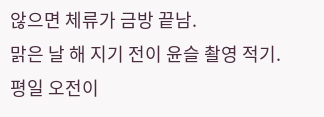않으면 체류가 금방 끝남.
맑은 날 해 지기 전이 윤슬 촬영 적기. 평일 오전이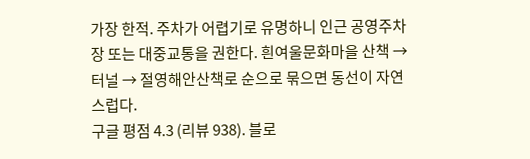가장 한적. 주차가 어렵기로 유명하니 인근 공영주차장 또는 대중교통을 권한다. 흰여울문화마을 산책 → 터널 → 절영해안산책로 순으로 묶으면 동선이 자연스럽다.
구글 평점 4.3 (리뷰 938). 블로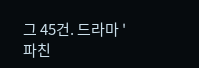그 45건. 드라마 '파친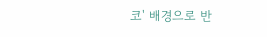코' 배경으로 반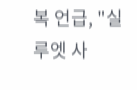복 언급, "실루엣 사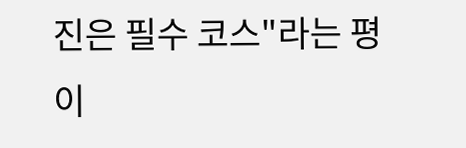진은 필수 코스"라는 평이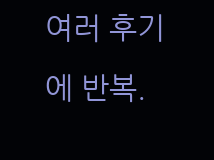여러 후기에 반복.